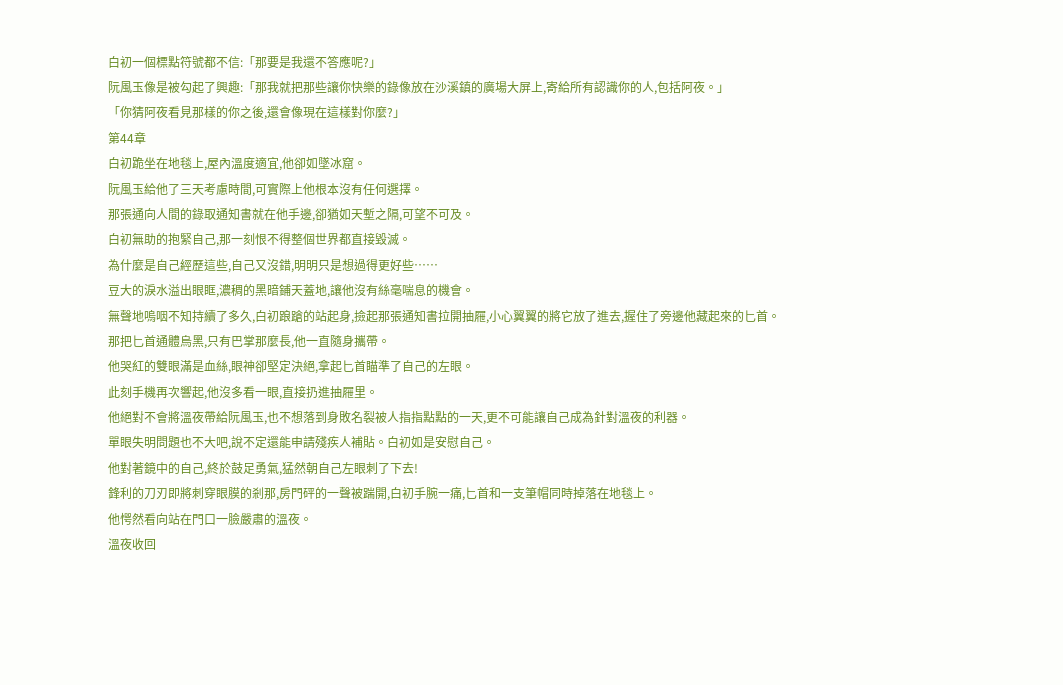白初一個標點符號都不信:「那要是我還不答應呢?」
阮風玉像是被勾起了興趣:「那我就把那些讓你快樂的錄像放在沙溪鎮的廣場大屏上,寄給所有認識你的人,包括阿夜。」
「你猜阿夜看見那樣的你之後,還會像現在這樣對你麼?」
第44章
白初跪坐在地毯上,屋內溫度適宜,他卻如墜冰窟。
阮風玉給他了三天考慮時間,可實際上他根本沒有任何選擇。
那張通向人間的錄取通知書就在他手邊,卻猶如天塹之隔,可望不可及。
白初無助的抱緊自己,那一刻恨不得整個世界都直接毀滅。
為什麼是自己經歷這些,自己又沒錯,明明只是想過得更好些……
豆大的淚水溢出眼眶,濃稠的黑暗鋪天蓋地,讓他沒有絲毫喘息的機會。
無聲地嗚咽不知持續了多久,白初踉蹌的站起身,撿起那張通知書拉開抽屜,小心翼翼的將它放了進去,握住了旁邊他藏起來的匕首。
那把匕首通體烏黑,只有巴掌那麼長,他一直隨身攜帶。
他哭紅的雙眼滿是血絲,眼神卻堅定決絕,拿起匕首瞄準了自己的左眼。
此刻手機再次響起,他沒多看一眼,直接扔進抽屜里。
他絕對不會將溫夜帶給阮風玉,也不想落到身敗名裂被人指指點點的一天,更不可能讓自己成為針對溫夜的利器。
單眼失明問題也不大吧,說不定還能申請殘疾人補貼。白初如是安慰自己。
他對著鏡中的自己,終於鼓足勇氣,猛然朝自己左眼刺了下去!
鋒利的刀刃即將刺穿眼膜的剎那,房門砰的一聲被踹開,白初手腕一痛,匕首和一支筆帽同時掉落在地毯上。
他愕然看向站在門口一臉嚴肅的溫夜。
溫夜收回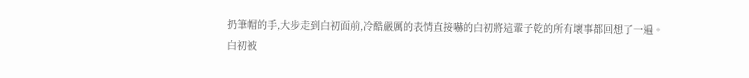扔筆帽的手,大步走到白初面前,冷酷嚴厲的表情直接嚇的白初將這輩子乾的所有壞事都回想了一遍。
白初被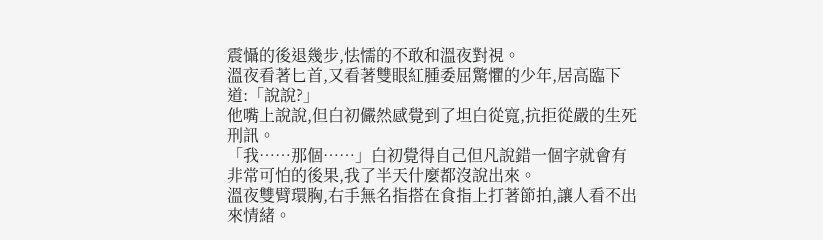震懾的後退幾步,怯懦的不敢和溫夜對視。
溫夜看著匕首,又看著雙眼紅腫委屈驚懼的少年,居高臨下道:「說說?」
他嘴上說說,但白初儼然感覺到了坦白從寬,抗拒從嚴的生死刑訊。
「我……那個……」白初覺得自己但凡說錯一個字就會有非常可怕的後果,我了半天什麼都沒說出來。
溫夜雙臂環胸,右手無名指搭在食指上打著節拍,讓人看不出來情緒。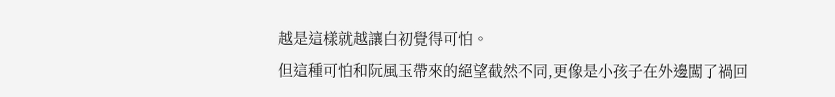越是這樣就越讓白初覺得可怕。
但這種可怕和阮風玉帶來的絕望截然不同,更像是小孩子在外邊闖了禍回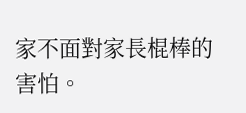家不面對家長棍棒的害怕。